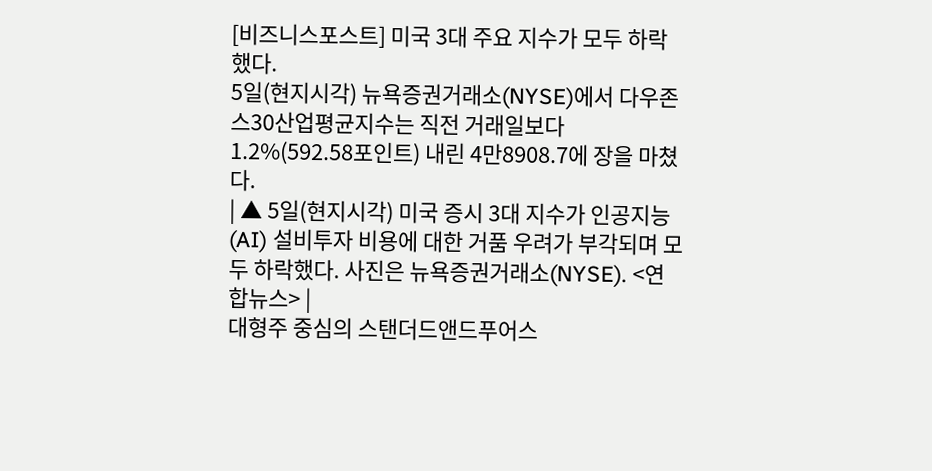[비즈니스포스트] 미국 3대 주요 지수가 모두 하락했다.
5일(현지시각) 뉴욕증권거래소(NYSE)에서 다우존스30산업평균지수는 직전 거래일보다 1.2%(592.58포인트) 내린 4만8908.7에 장을 마쳤다.
| ▲ 5일(현지시각) 미국 증시 3대 지수가 인공지능(AI) 설비투자 비용에 대한 거품 우려가 부각되며 모두 하락했다. 사진은 뉴욕증권거래소(NYSE). <연합뉴스> |
대형주 중심의 스탠더드앤드푸어스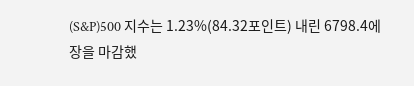(S&P)500 지수는 1.23%(84.32포인트) 내린 6798.4에 장을 마감했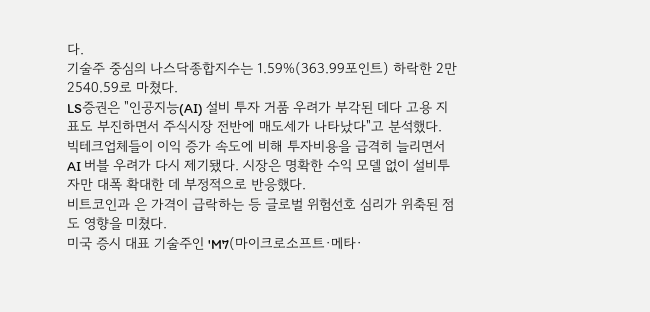다.
기술주 중심의 나스닥종합지수는 1.59%(363.99포인트) 하락한 2만2540.59로 마쳤다.
LS증권은 "인공지능(AI) 설비 투자 거품 우려가 부각된 데다 고용 지표도 부진하면서 주식시장 전반에 매도세가 나타났다"고 분석했다.
빅테크업체들이 이익 증가 속도에 비해 투자비용을 급격히 늘리면서 AI 버블 우려가 다시 제기됐다. 시장은 명확한 수익 모델 없이 설비투자만 대폭 확대한 데 부정적으로 반응했다.
비트코인과 은 가격이 급락하는 등 글로벌 위험선호 심리가 위축된 점도 영향을 미쳤다.
미국 증시 대표 기술주인 'M7(마이크로소프트·메타·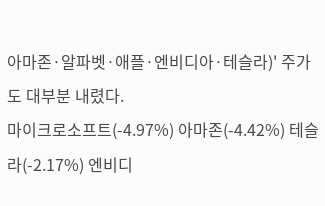아마존·알파벳·애플·엔비디아·테슬라)' 주가도 대부분 내렸다.
마이크로소프트(-4.97%) 아마존(-4.42%) 테슬라(-2.17%) 엔비디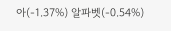아(-1.37%) 알파벳(-0.54%)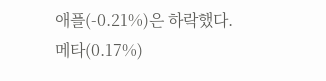애플(-0.21%)은 하락했다.
메타(0.17%)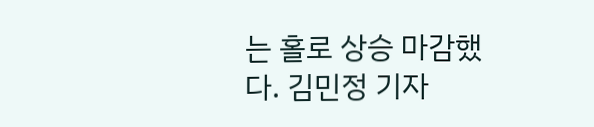는 홀로 상승 마감했다. 김민정 기자